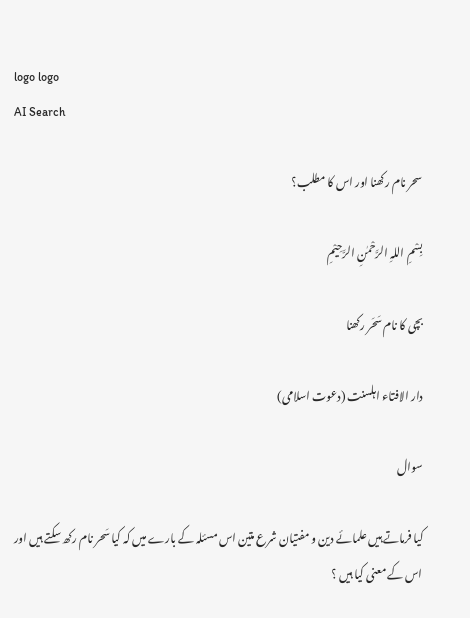logo logo
AI Search

سحر نام رکھنا اور اس کا مطلب؟

بِسْمِ اللہِ الرَّحْمٰنِ الرَّحِيْمِ

بچی کا نام سَحَر رکھنا

دار الافتاء اہلسنت (دعوت اسلامی)

سوال

کیا فرماتے ہیں علمائے دین و مفتیان شرع متین اس مسئلہ کے بارے میں کہ کیا سَحر نام رکھ سکتے ہیں اور اس کے معنی کیا ہیں ؟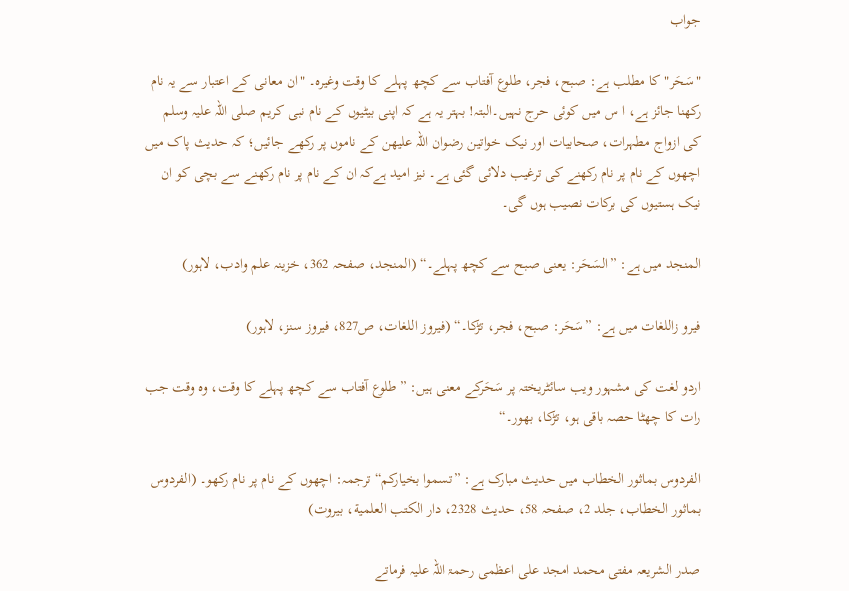جواب

"سَحَر" کا مطلب ہے: صبح، فجر، طلوع آفتاب سے کچھ پہلے کا وقت وغیرہ۔ "ان معانی کے اعتبار سے یہ نام رکھنا جائز ہے، ا س میں کوئی حرج نہیں۔البتہ! بہتر یہ ہے کہ اپنی بیٹیوں کے نام نبی کریم صلی اللہ علیہ وسلم کی ازواج مطہرات، صحابیات اور نیک خواتین رضوان اللہ علیھن کے ناموں پر رکھے جائیں؛ کہ حدیث پاک میں اچھوں کے نام پر نام رکھنے کی ترغیب دلائی گئی ہے۔ نیز امید ہےکہ ان کے نام پر نام رکھنے سے بچی کو ان نیک ہستیوں کی برکات نصیب ہوں گی۔

المنجد میں ہے: ”السَحَر: یعنی صبح سے کچھ پہلے۔“ (المنجد، صفحہ 362، خزینہ علم وادب، لاہور)

فیرو زاللغات میں ہے: ”سَحَر: صبح، فجر، تڑکا۔“ (فیروز اللغات، ص827، فیروز سنز، لاہور)

اردو لغت کی مشہور ویب سائٹریختہ پر سَحَرکے معنی ہیں: ”طلوع آفتاب سے کچھ پہلے کا وقت، وہ وقت جب رات کا چھٹا حصہ باقی ہو، تڑکا، بھور۔“

الفردوس بماثور الخطاب میں حدیث مبارک ہے: ”تسموا بخياركم“ ترجمہ: اچھوں کے نام پر نام رکھو۔ (الفردوس بماثور الخطاب، جلد 2، صفحہ 58، حدیث 2328، دار الكتب العلمية، بيروت)

صدر الشریعہ مفتی محمد امجد علی اعظمی رحمۃ اللہ علیہ فرماتے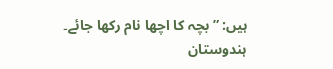ہیں: ”بچہ کا اچھا نام رکھا جائے۔ ہندوستان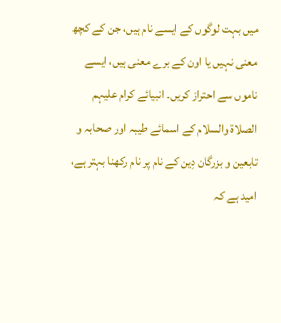میں بہت لوگوں کے ایسے نام ہیں، جن کے کچھ معنی نہیں یا اون کے برے معنی ہیں، ایسے ناموں سے احتراز کریں۔ انبیائے کرام علیہم الصلاۃ والسلام کے اسمائے طیبہ اور صحابہ و تابعین و بزرگان دِین کے نام پر نام رکھنا بہتر ہے، امید ہے کہ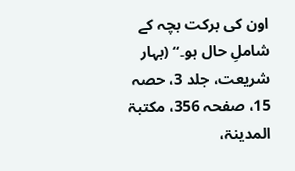اون کی برکت بچہ کے شاملِ حال ہو۔“ (بہار شریعت، جلد 3، حصہ 15، صفحہ 356، مکتبۃ المدینۃ،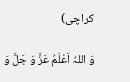کراچی)

وَ اللہُ اَعْلَمُ عَزَّ وَ جَلَّ وَ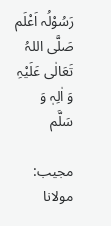رَسُوْلُہ اَعْلَم صَلَّی اللہُ تَعَالٰی عَلَیْہِ وَ اٰلِہٖ وَ سَلَّم

مجیب: مولانا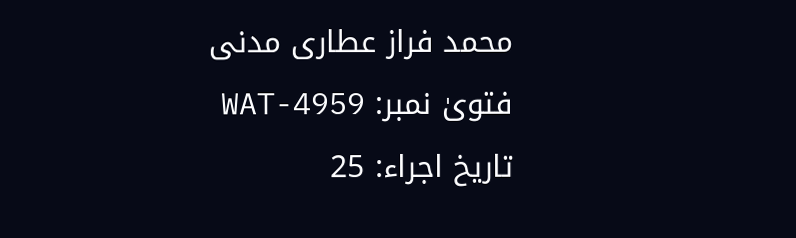محمد فراز عطاری مدنی
فتویٰ نمبر: WAT-4959
تاریخ اجراء: 25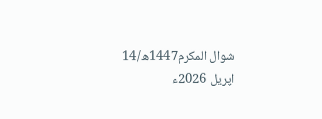شوال المکرم1447ھ/14 اپریل 2026ء